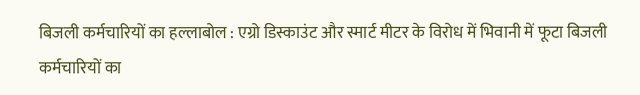बिजली कर्मचारियों का हल्लाबोल : एग्रो डिस्काउंट और स्मार्ट मीटर के विरोध में भिवानी में फूटा बिजली कर्मचारियों का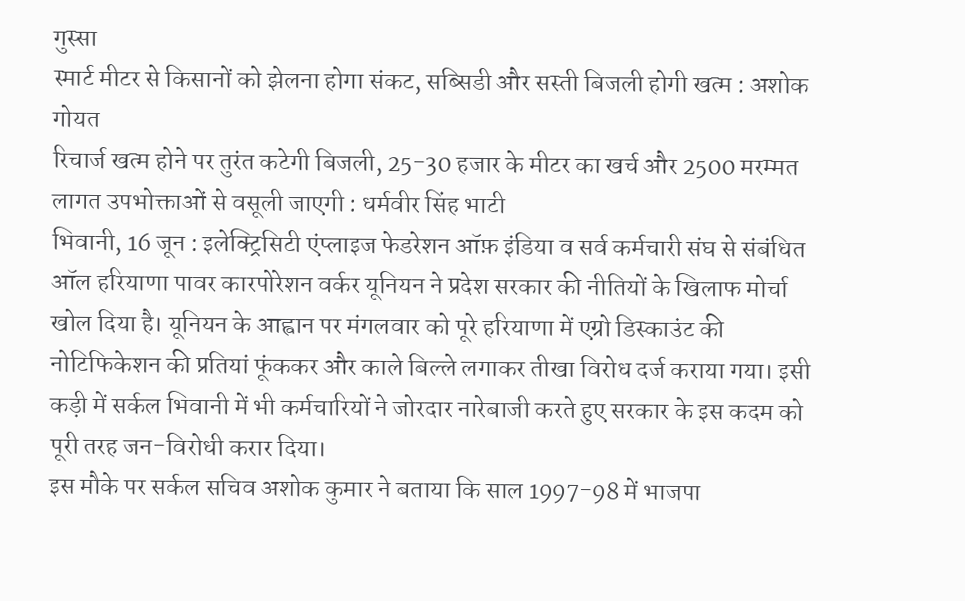गुस्सा
स्मार्ट मीटर से किसानों को झेलना होगा संकट, सब्सिडी और सस्ती बिजली होगी खत्म : अशोक गोयत
रिचार्ज खत्म होने पर तुरंत कटेगी बिजली, 25-30 हजार के मीटर का खर्च और 2500 मरम्मत लागत उपभोक्ताओं से वसूली जाएगी : धर्मवीर सिंह भाटी
भिवानी, 16 जून : इलेक्ट्रिसिटी एंप्लाइज फेडरेशन ऑफ़ इंडिया व सर्व कर्मचारी संघ से संबंधित ऑल हरियाणा पावर कारपोरेशन वर्कर यूनियन ने प्रदेश सरकार की नीतियों के खिलाफ मोर्चा खोल दिया है। यूनियन के आह्वान पर मंगलवार को पूरे हरियाणा में एग्रो डिस्काउंट की नोटिफिकेशन की प्रतियां फूंककर और काले बिल्ले लगाकर तीखा विरोध दर्ज कराया गया। इसी कड़ी में सर्कल भिवानी में भी कर्मचारियों ने जोरदार नारेबाजी करते हुए सरकार के इस कदम को पूरी तरह जन-विरोधी करार दिया।
इस मौके पर सर्कल सचिव अशोक कुमार ने बताया कि साल 1997-98 में भाजपा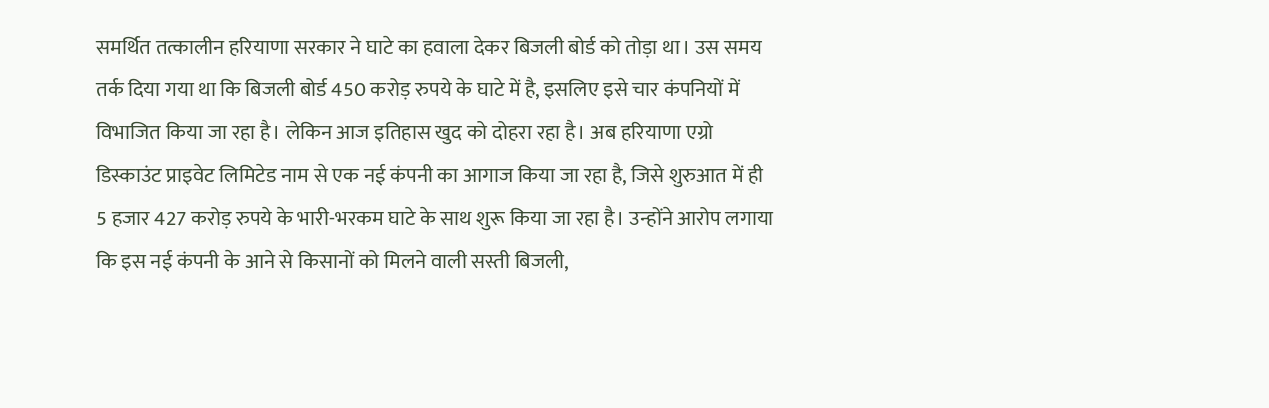समर्थित तत्कालीन हरियाणा सरकार ने घाटे का हवाला देकर बिजली बोर्ड को तोड़ा था। उस समय तर्क दिया गया था कि बिजली बोर्ड 450 करोड़ रुपये के घाटे में है, इसलिए इसे चार कंपनियों में विभाजित किया जा रहा है। लेकिन आज इतिहास खुद को दोहरा रहा है। अब हरियाणा एग्रो डिस्काउंट प्राइवेट लिमिटेड नाम से एक नई कंपनी का आगाज किया जा रहा है, जिसे शुरुआत में ही 5 हजार 427 करोड़ रुपये के भारी-भरकम घाटे के साथ शुरू किया जा रहा है। उन्होंने आरोप लगाया कि इस नई कंपनी के आने से किसानों को मिलने वाली सस्ती बिजली,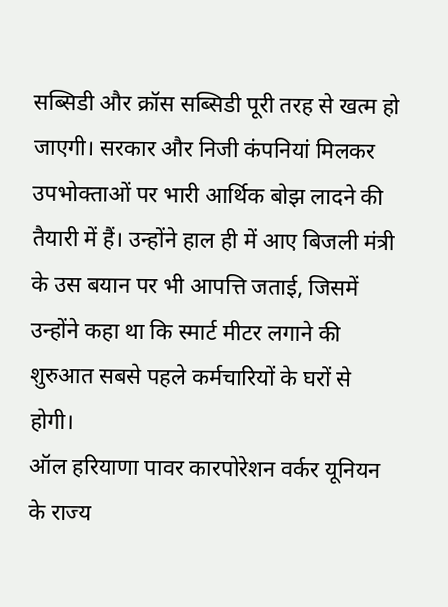सब्सिडी और क्रॉस सब्सिडी पूरी तरह से खत्म हो जाएगी। सरकार और निजी कंपनियां मिलकर उपभोक्ताओं पर भारी आर्थिक बोझ लादने की तैयारी में हैं। उन्होंने हाल ही में आए बिजली मंत्री के उस बयान पर भी आपत्ति जताई, जिसमें उन्होंने कहा था कि स्मार्ट मीटर लगाने की शुरुआत सबसे पहले कर्मचारियों के घरों से होगी।
ऑल हरियाणा पावर कारपोरेशन वर्कर यूनियन के राज्य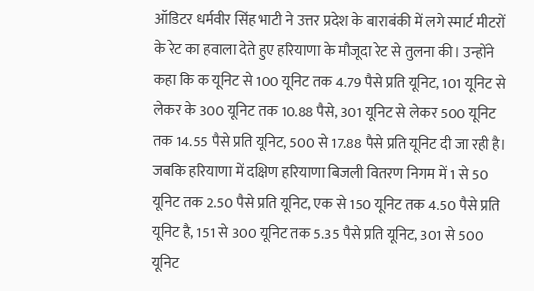ऑडिटर धर्मवीर सिंह भाटी ने उत्तर प्रदेश के बाराबंकी में लगे स्मार्ट मीटरों के रेट का हवाला देते हुए हरियाणा के मौजूदा रेट से तुलना की। उन्होंने कहा कि क यूनिट से 100 यूनिट तक 4.79 पैसे प्रति यूनिट, 101 यूनिट से लेकर के 300 यूनिट तक 10.88 पैसे, 301 यूनिट से लेकर 500 यूनिट तक 14.55 पैसे प्रति यूनिट, 500 से 17.88 पैसे प्रति यूनिट दी जा रही है। जबकि हरियाणा में दक्षिण हरियाणा बिजली वितरण निगम में 1 से 50 यूनिट तक 2.50 पैसे प्रति यूनिट, एक से 150 यूनिट तक 4.50 पैसे प्रति यूनिट है, 151 से 300 यूनिट तक 5.35 पैसे प्रति यूनिट, 301 से 500 यूनिट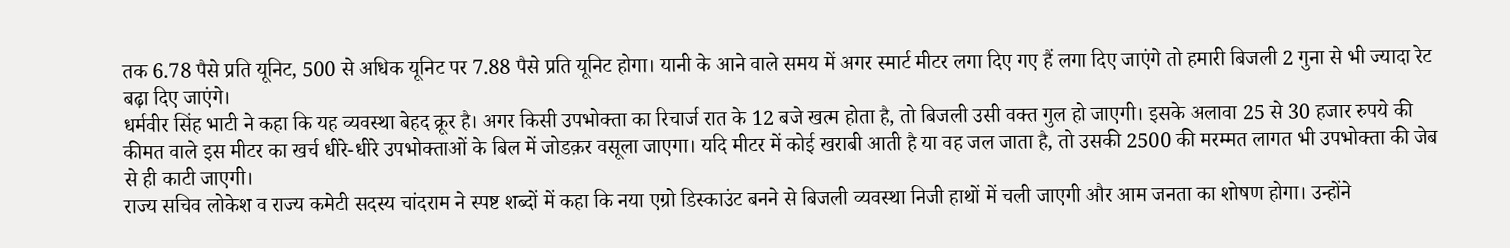तक 6.78 पैसे प्रति यूनिट, 500 से अधिक यूनिट पर 7.88 पैसे प्रति यूनिट होगा। यानी के आने वाले समय में अगर स्मार्ट मीटर लगा दिए गए हैं लगा दिए जाएंगे तो हमारी बिजली 2 गुना से भी ज्यादा रेट बढ़ा दिए जाएंगे।
धर्मवीर सिंह भाटी ने कहा कि यह व्यवस्था बेहद क्रूर है। अगर किसी उपभोक्ता का रिचार्ज रात के 12 बजे खत्म होता है, तो बिजली उसी वक्त गुल हो जाएगी। इसके अलावा 25 से 30 हजार रुपये की कीमत वाले इस मीटर का खर्च धीरे-धीरे उपभोक्ताओं के बिल में जोडक़र वसूला जाएगा। यदि मीटर में कोई खराबी आती है या वह जल जाता है, तो उसकी 2500 की मरम्मत लागत भी उपभोक्ता की जेब से ही काटी जाएगी।
राज्य सचिव लोकेश व राज्य कमेटी सदस्य चांदराम ने स्पष्ट शब्दों में कहा कि नया एग्रो डिस्काउंट बनने से बिजली व्यवस्था निजी हाथों में चली जाएगी और आम जनता का शोषण होगा। उन्होंने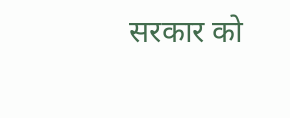सरकार को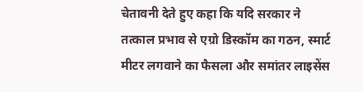चेतावनी देते हुए कहा कि यदि सरकार ने तत्काल प्रभाव से एग्रो डिस्कॉम का गठन, स्मार्ट मीटर लगवाने का फैसला और समांतर लाइसेंस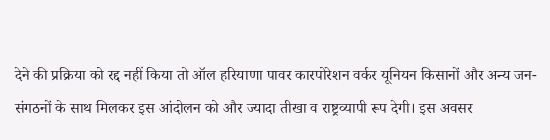देने की प्रक्रिया को रद्द नहीं किया तो ऑल हरियाणा पावर कारपोरेशन वर्कर यूनियन किसानों और अन्य जन-संगठनों के साथ मिलकर इस आंदोलन को और ज्यादा तीखा व राष्ट्रव्यापी रूप देगी। इस अवसर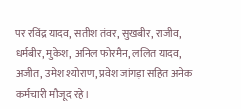पर रविंद्र यादव, सतीश तंवर, सुखबीर, राजीव, धर्मबीर, मुकेश, अनिल फोरमैन, ललित यादव, अजीत, उमेश श्योराण, प्रवेश जांगड़ा सहित अनेक कर्मचारी मौजूद रहे।